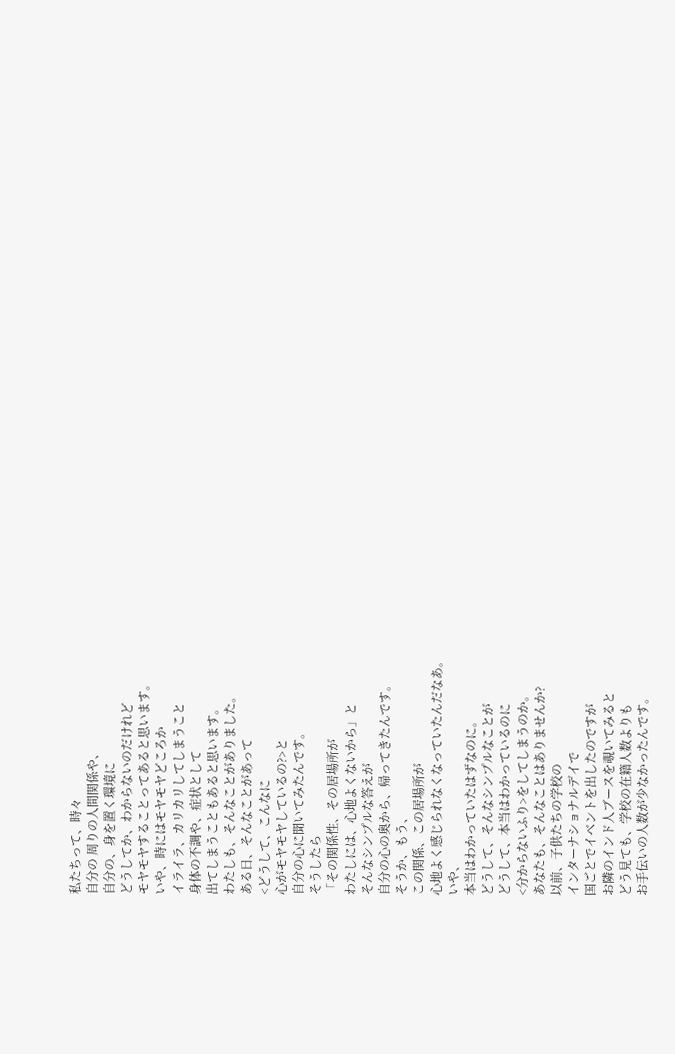私たちって、時々
自分の 周りの人間関係や、
自分の、身を置く環境に
どうしてか、わからないのだけれど
モヤモヤすることってあると思います。
いや、時にはモヤモヤどころか
イライラ、カリカリしてしまうこと
身体の不調や、症状として
出てしまうこともあると思います。
わたしも、そんなことがありました。
ある日、そんなことがあって
<どうして、こんなに
心がモヤモヤしているの?>と
自分の心に聞いてみたんです。
そうしたら
「その関係性、その居場所が
わたしには、心地よくないから」と
そんなシンプルな答えが
自分の心の奥から、帰ってきたんです。
そうか、もう、
この関係、この居場所が
心地よく感じられなくなっていたんだなあ。
いや、
本当はわかっていたはずなのに。
どうして、そんなシンプルなことが
どうして、本当はわかっているのに
<分からないふり>をしてしまうのか。
あなたも、そんなことはありませんか?
以前、子供たちの学校の
インターナショナルデイで
国ごとでイベントを出したのですが
お隣のインド人ブースを覗いてみると
どう見ても、学校の在籍人数よりも
お手伝いの人数が少なかったんです。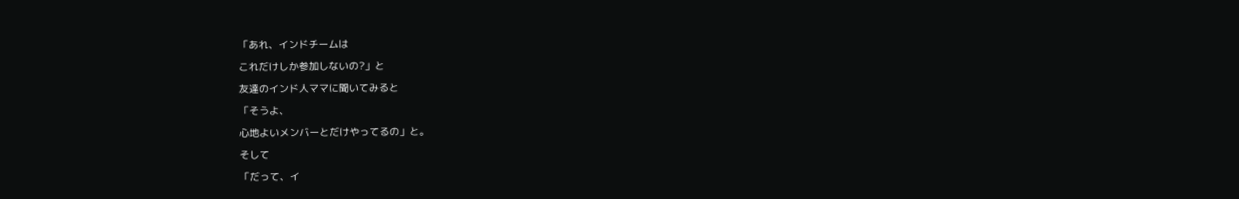「あれ、インドチームは
これだけしか参加しないの?」と
友達のインド人ママに聞いてみると
「そうよ、
心地よいメンバーとだけやってるの」と。
そして
「だって、イ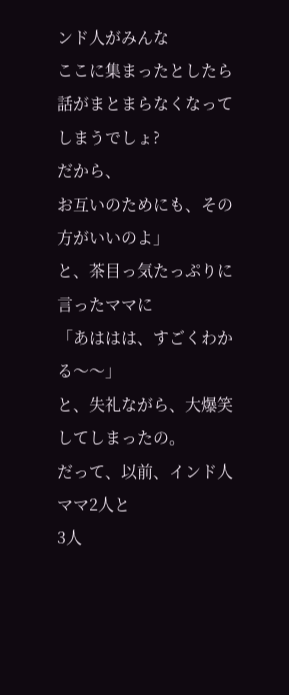ンド人がみんな
ここに集まったとしたら
話がまとまらなくなってしまうでしょ?
だから、
お互いのためにも、その方がいいのよ」
と、茶目っ気たっぷりに言ったママに
「あははは、すごくわかる〜〜」
と、失礼ながら、大爆笑してしまったの。
だって、以前、インド人ママ2人と
3人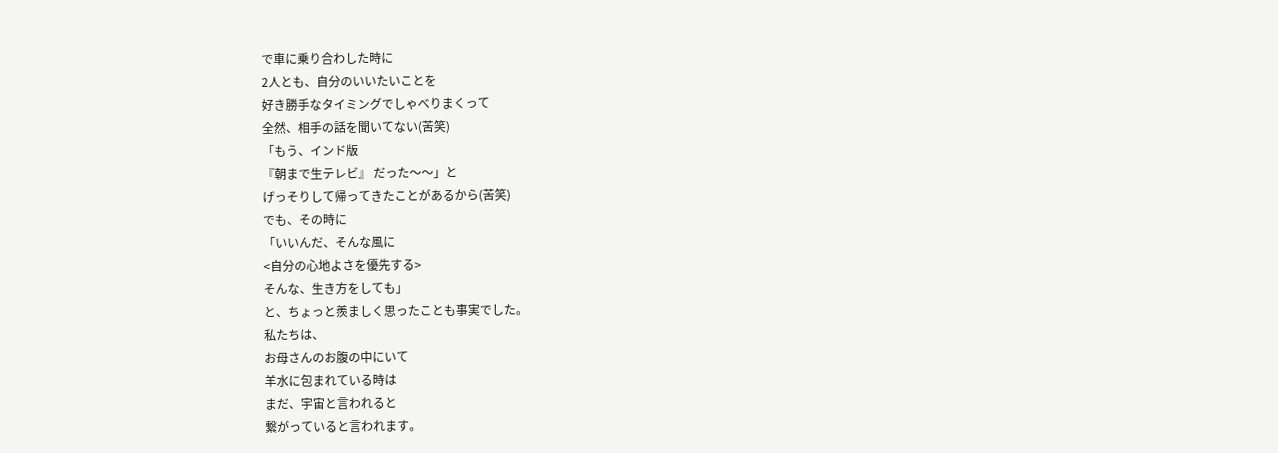で車に乗り合わした時に
2人とも、自分のいいたいことを
好き勝手なタイミングでしゃべりまくって
全然、相手の話を聞いてない(苦笑)
「もう、インド版
『朝まで生テレビ』 だった〜〜」と
げっそりして帰ってきたことがあるから(苦笑)
でも、その時に
「いいんだ、そんな風に
<自分の心地よさを優先する>
そんな、生き方をしても」
と、ちょっと羨ましく思ったことも事実でした。
私たちは、
お母さんのお腹の中にいて
羊水に包まれている時は
まだ、宇宙と言われると
繋がっていると言われます。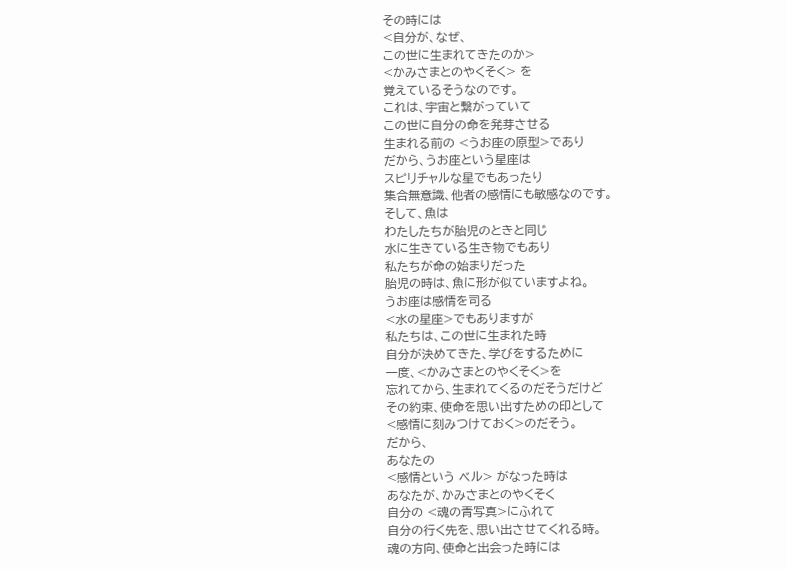その時には
<自分が、なぜ、
この世に生まれてきたのか>
<かみさまとのやくそく> を
覚えているそうなのです。
これは、宇宙と繋がっていて
この世に自分の命を発芽させる
生まれる前の <うお座の原型>であり
だから、うお座という星座は
スピリチャルな星でもあったり
集合無意識、他者の感情にも敏感なのです。
そして、魚は
わたしたちが胎児のときと同じ
水に生きている生き物でもあり
私たちが命の始まりだった
胎児の時は、魚に形が似ていますよね。
うお座は感情を司る
<水の星座>でもありますが
私たちは、この世に生まれた時
自分が決めてきた、学びをするために
一度、<かみさまとのやくそく>を
忘れてから、生まれてくるのだそうだけど
その約束、使命を思い出すための印として
<感情に刻みつけておく>のだそう。
だから、
あなたの
<感情という ベル> がなった時は
あなたが、かみさまとのやくそく
自分の <魂の青写真>にふれて
自分の行く先を、思い出させてくれる時。
魂の方向、使命と出会った時には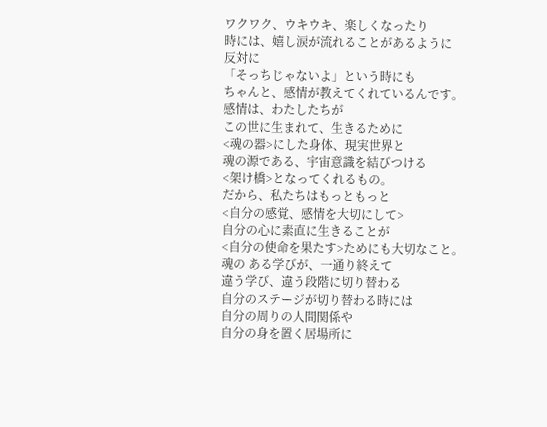ワクワク、ウキウキ、楽しくなったり
時には、嬉し涙が流れることがあるように
反対に
「そっちじゃないよ」という時にも
ちゃんと、感情が教えてくれているんです。
感情は、わたしたちが
この世に生まれて、生きるために
<魂の器>にした身体、現実世界と
魂の源である、宇宙意識を結びつける
<架け橋>となってくれるもの。
だから、私たちはもっともっと
<自分の感覚、感情を大切にして>
自分の心に素直に生きることが
<自分の使命を果たす>ためにも大切なこと。
魂の ある学びが、一通り終えて
違う学び、違う段階に切り替わる
自分のステージが切り替わる時には
自分の周りの人間関係や
自分の身を置く居場所に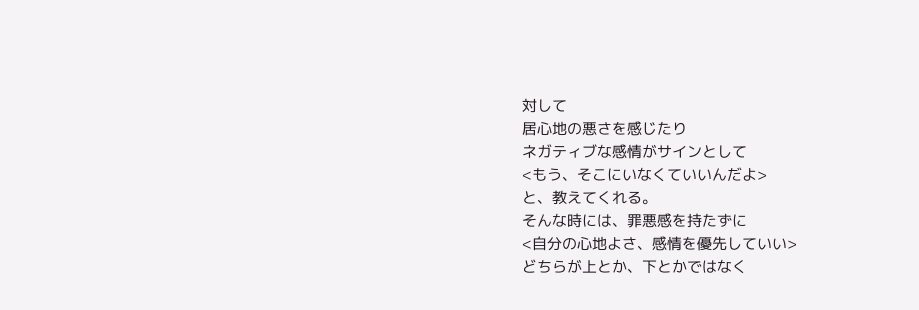対して
居心地の悪さを感じたり
ネガティブな感情がサインとして
<もう、そこにいなくていいんだよ>
と、教えてくれる。
そんな時には、罪悪感を持たずに
<自分の心地よさ、感情を優先していい>
どちらが上とか、下とかではなく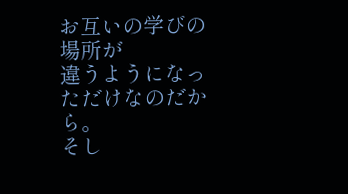お互いの学びの場所が
違うようになっただけなのだから。
そし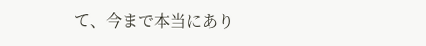て、今まで本当にあり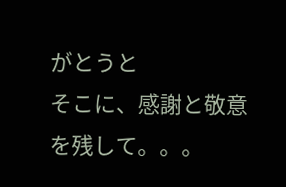がとうと
そこに、感謝と敬意を残して。。。